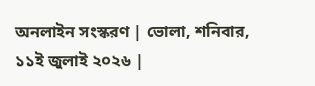অনলাইন সংস্করণ | ভোলা, শনিবার, ১১ই জুলাই ২০২৬ |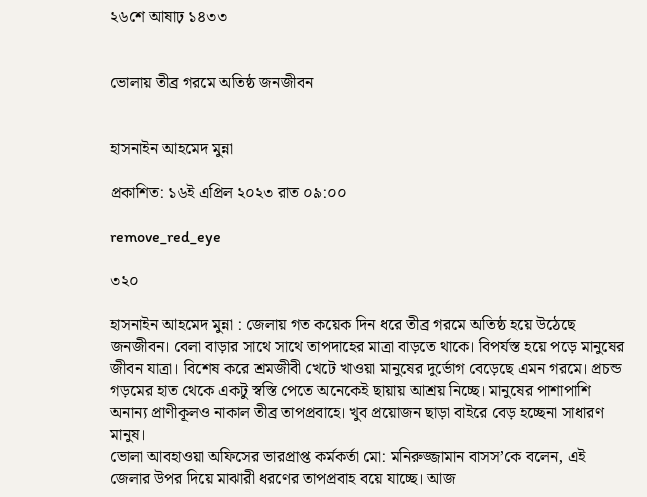২৬শে আষাঢ় ১৪৩৩


ভোলায় তীব্র গরমে অতিষ্ঠ জনজীবন


হাসনাইন আহমেদ মুন্না

প্রকাশিত: ১৬ই এপ্রিল ২০২৩ রাত ০৯:০০

remove_red_eye

৩২০

হাসনাইন আহমেদ মুন্না : জেলায় গত কয়েক দিন ধরে তীব্র গরমে অতিষ্ঠ হয়ে উঠেছে জনজীবন। বেলা বাড়ার সাথে সাথে তাপদাহের মাত্রা বাড়তে থাকে। বিপর্যস্ত হয়ে পড়ে মানুষের জীবন যাত্রা। বিশেষ করে শ্রমজীবী খেটে খাওয়া মানুষের দুর্ভোগ বেড়েছে এমন গরমে। প্রচন্ড গড়মের হাত থেকে একটু স্বস্তি পেতে অনেকেই ছায়ায় আশ্রয় নিচ্ছে। মানুষের পাশাপাশি অনান্য প্রাণীকূলও নাকাল তীব্র তাপপ্রবাহে। খুব প্রয়োজন ছাড়া বাইরে বেড় হচ্ছেনা সাধারণ মানুষ।
ভোলা আবহাওয়া অফিসের ভারপ্রাপ্ত কর্মকর্তা মো: মনিরুজ্জামান বাসস’কে বলেন, এই জেলার উপর দিয়ে মাঝারী ধরণের তাপপ্রবাহ বয়ে যাচ্ছে। আজ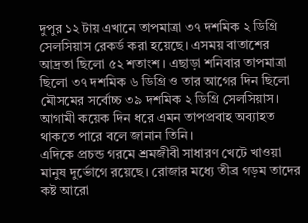দুপুর ১২ টায় এখানে তাপমাত্রা ৩৭ দশমিক ২ ডিগ্রি সেলসিয়াস রেকর্ড করা হয়েছে। এসময় বাতাশের আদ্রতা ছিলো ৫২ শতাংশ। এছাড়া শনিবার তাপমাত্রা ছিলো ৩৭ দশমিক ৬ ডিগ্রি ও তার আগের দিন ছিলো মৌসমের সর্বোচ্চ ৩৯ দশমিক ২ ডিগ্রি সেলসিয়াস। আগামী কয়েক দিন ধরে এমন তাপপ্রবাহ অব্যাহত থাকতে পারে বলে জানান তিনি।
এদিকে প্রচন্ড গরমে শ্রমজীবী সাধারণ খেটে খাওয়া মানুষ দুর্ভোগে রয়েছে। রোজার মধ্যে তীব্র গড়ম তাদের কষ্ট আরো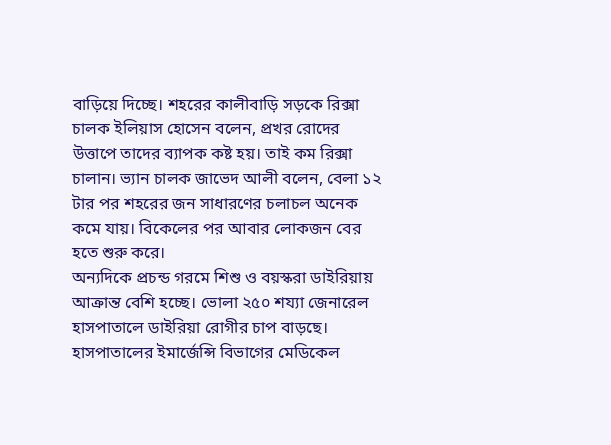বাড়িয়ে দিচ্ছে। শহরের কালীবাড়ি সড়কে রিক্সা চালক ইলিয়াস হোসেন বলেন, প্রখর রোদের উত্তাপে তাদের ব্যাপক কষ্ট হয়। তাই কম রিক্সা চালান। ভ্যান চালক জাভেদ আলী বলেন, বেলা ১২ টার পর শহরের জন সাধারণের চলাচল অনেক কমে যায়। বিকেলের পর আবার লোকজন বের হতে শুরু করে।
অন্যদিকে প্রচন্ড গরমে শিশু ও বয়স্করা ডাইরিয়ায় আক্রান্ত বেশি হচ্ছে। ভোলা ২৫০ শয্যা জেনারেল হাসপাতালে ডাইরিয়া রোগীর চাপ বাড়ছে। হাসপাতালের ইমার্জেন্সি বিভাগের মেডিকেল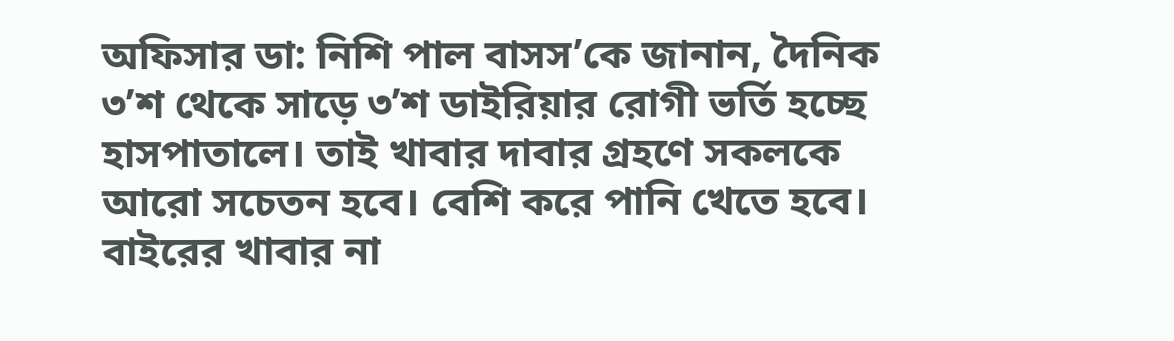অফিসার ডা: নিশি পাল বাসস’কে জানান, দৈনিক ৩’শ থেকে সাড়ে ৩’শ ডাইরিয়ার রোগী ভর্তি হচ্ছে হাসপাতালে। তাই খাবার দাবার গ্রহণে সকলকে আরো সচেতন হবে। বেশি করে পানি খেতে হবে। বাইরের খাবার না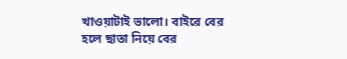খাওয়াটাই ভালো। বাইরে বের হলে ছাতা নিয়ে বের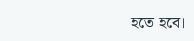হতে হবে।